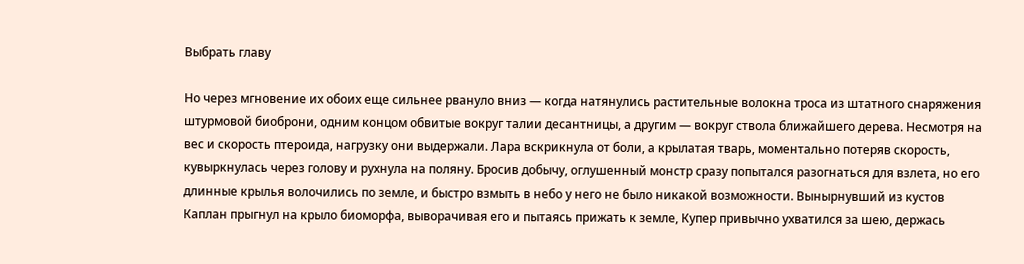Выбрать главу

Но через мгновение их обоих еще сильнее рвануло вниз — когда натянулись растительные волокна троса из штатного снаряжения штурмовой биоброни, одним концом обвитые вокруг талии десантницы, а другим — вокруг ствола ближайшего дерева. Несмотря на вес и скорость птероида, нагрузку они выдержали. Лара вскрикнула от боли, а крылатая тварь, моментально потеряв скорость, кувыркнулась через голову и рухнула на поляну. Бросив добычу, оглушенный монстр сразу попытался разогнаться для взлета, но его длинные крылья волочились по земле, и быстро взмыть в небо у него не было никакой возможности. Вынырнувший из кустов Каплан прыгнул на крыло биоморфа, выворачивая его и пытаясь прижать к земле, Купер привычно ухватился за шею, держась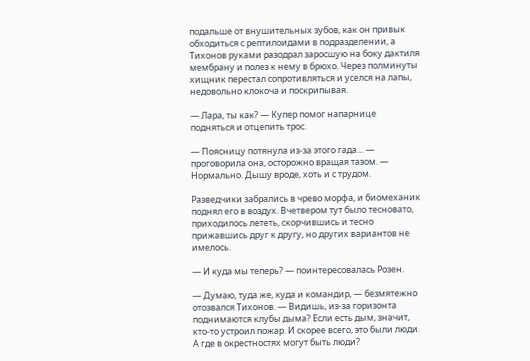подальше от внушительных зубов, как он привык обходиться с рептилоидами в подразделении, а Тихонов руками разодрал заросшую на боку дактиля мембрану и полез к нему в брюхо. Через полминуты хищник перестал сопротивляться и уселся на лапы, недовольно клокоча и поскрипывая.

— Лара, ты как? — Купер помог напарнице подняться и отцепить трос.

— Поясницу потянула из-за этого гада… — проговорила она, осторожно вращая тазом. — Нормально. Дышу вроде, хоть и с трудом.

Разведчики забрались в чрево морфа, и биомеханик поднял его в воздух. Вчетвером тут было тесновато, приходилось лететь, скорчившись и тесно прижавшись друг к другу, но других вариантов не имелось.

— И куда мы теперь? — поинтересовалась Розен.

— Думаю, туда же, куда и командир, — безмятежно отозвался Тихонов. — Видишь, из-за горизонта поднимаются клубы дыма? Если есть дым, значит, кто-то устроил пожар. И скорее всего, это были люди. А где в окрестностях могут быть люди?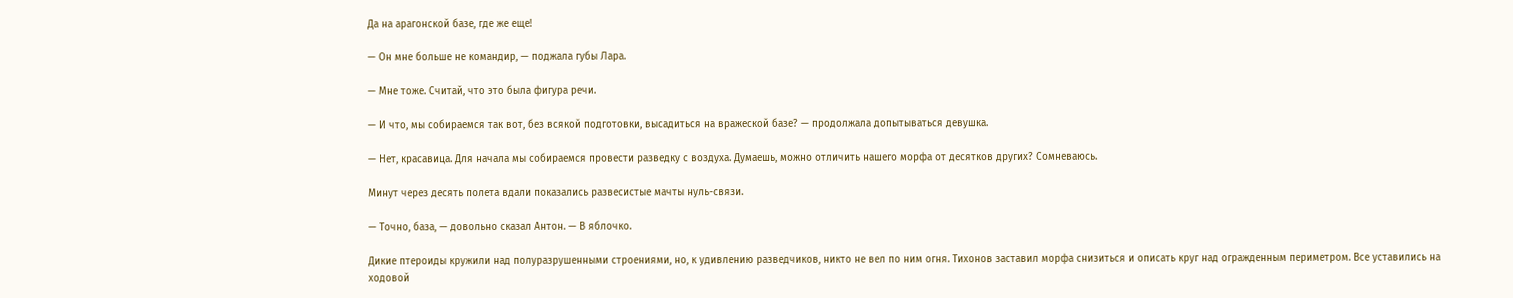Да на арагонской базе, где же еще!

— Он мне больше не командир, — поджала губы Лара.

— Мне тоже. Считай, что это была фигура речи.

— И что, мы собираемся так вот, без всякой подготовки, высадиться на вражеской базе? — продолжала допытываться девушка.

— Нет, красавица. Для начала мы собираемся провести разведку с воздуха. Думаешь, можно отличить нашего морфа от десятков других? Сомневаюсь.

Минут через десять полета вдали показались развесистые мачты нуль-связи.

— Точно, база, — довольно сказал Антон. — В яблочко.

Дикие птероиды кружили над полуразрушенными строениями, но, к удивлению разведчиков, никто не вел по ним огня. Тихонов заставил морфа снизиться и описать круг над огражденным периметром. Все уставились на ходовой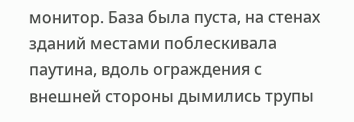монитор. База была пуста, на стенах зданий местами поблескивала паутина, вдоль ограждения с внешней стороны дымились трупы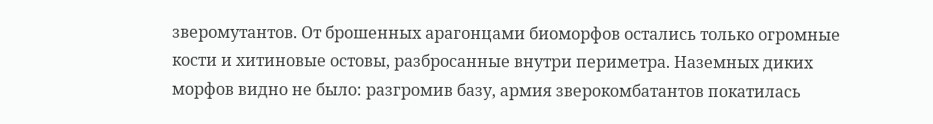зверомутантов. От брошенных арагонцами биоморфов остались только огромные кости и хитиновые остовы, разбросанные внутри периметра. Наземных диких морфов видно не было: разгромив базу, армия зверокомбатантов покатилась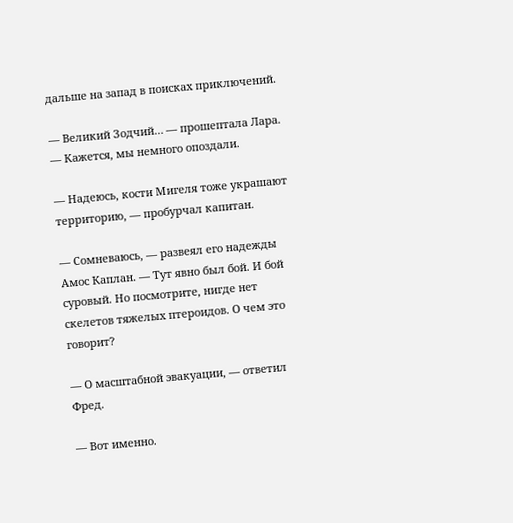дальше на запад в поисках приключений.

— Великий Зодчий… — прошептала Лара. — Кажется, мы немного опоздали.

— Надеюсь, кости Мигеля тоже украшают территорию, — пробурчал капитан.

— Сомневаюсь, — развеял его надежды Амос Каплан. — Тут явно был бой. И бой суровый. Но посмотрите, нигде нет скелетов тяжелых птероидов. О чем это говорит?

— О масштабной эвакуации, — ответил Фред.

— Вот именно.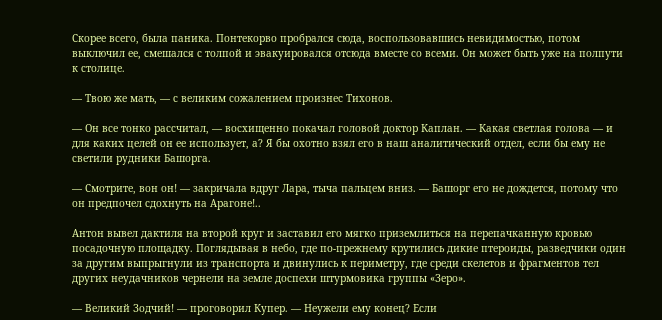Скорее всего, была паника. Понтекорво пробрался сюда, воспользовавшись невидимостью, потом выключил ее, смешался с толпой и эвакуировался отсюда вместе со всеми. Он может быть уже на полпути к столице.

— Твою же мать, — с великим сожалением произнес Тихонов.

— Он все тонко рассчитал, — восхищенно покачал головой доктор Каплан. — Какая светлая голова — и для каких целей он ее использует, а? Я бы охотно взял его в наш аналитический отдел, если бы ему не светили рудники Башорга.

— Смотрите, вон он! — закричала вдруг Лара, тыча пальцем вниз. — Башорг его не дождется, потому что он предпочел сдохнуть на Арагоне!..

Антон вывел дактиля на второй круг и заставил его мягко приземлиться на перепачканную кровью посадочную площадку. Поглядывая в небо, где по-прежнему крутились дикие птероиды, разведчики один за другим выпрыгнули из транспорта и двинулись к периметру, где среди скелетов и фрагментов тел других неудачников чернели на земле доспехи штурмовика группы «Зеро».

— Великий Зодчий! — проговорил Купер. — Неужели ему конец? Если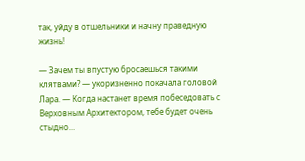так, уйду в отшельники и начну праведную жизнь!

— Зачем ты впустую бросаешься такими клятвами? — укоризненно покачала головой Лара. — Когда настанет время побеседовать с Верховным Архитектором, тебе будет очень стыдно…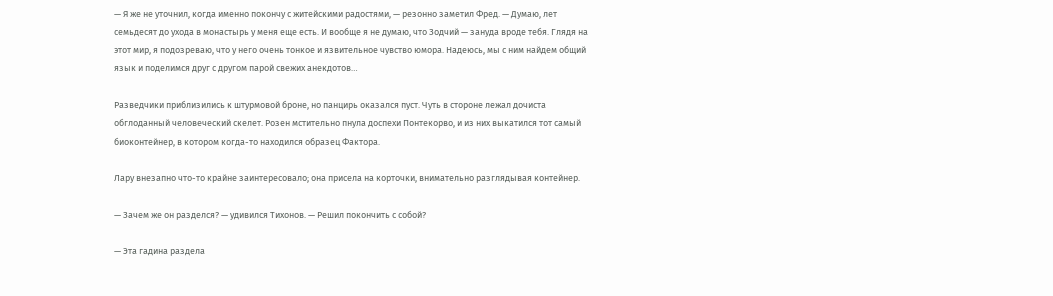— Я же не уточнил, когда именно покончу с житейскими радостями, — резонно заметил Фред. — Думаю, лет семьдесят до ухода в монастырь у меня еще есть. И вообще я не думаю, что Зодчий — зануда вроде тебя. Глядя на этот мир, я подозреваю, что у него очень тонкое и язвительное чувство юмора. Надеюсь, мы с ним найдем общий язык и поделимся друг с другом парой свежих анекдотов…

Разведчики приблизились к штурмовой броне, но панцирь оказался пуст. Чуть в стороне лежал дочиста обглоданный человеческий скелет. Розен мстительно пнула доспехи Понтекорво, и из них выкатился тот самый биоконтейнер, в котором когда-то находился образец Фактора.

Лару внезапно что-то крайне заинтересовало; она присела на корточки, внимательно разглядывая контейнер.

— Зачем же он разделся? — удивился Тихонов. — Решил покончить с собой?

— Эта гадина раздела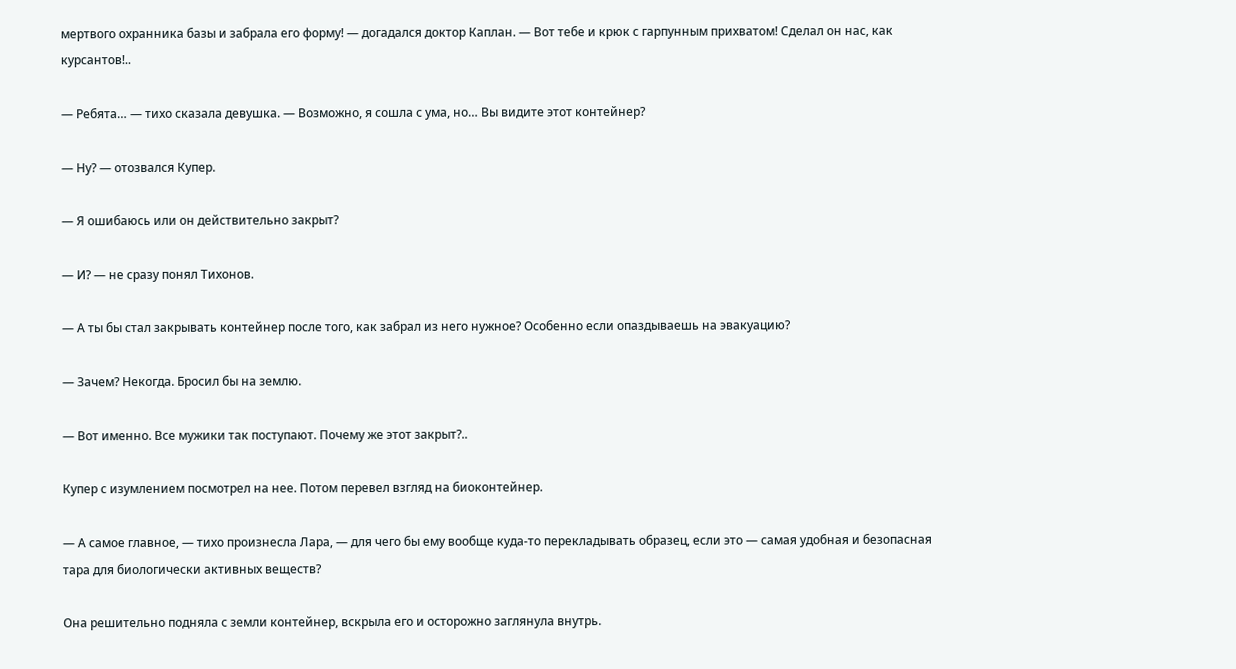мертвого охранника базы и забрала его форму! — догадался доктор Каплан. — Вот тебе и крюк с гарпунным прихватом! Сделал он нас, как курсантов!..

— Ребята… — тихо сказала девушка. — Возможно, я сошла с ума, но… Вы видите этот контейнер?

— Ну? — отозвался Купер.

— Я ошибаюсь или он действительно закрыт?

— И? — не сразу понял Тихонов.

— А ты бы стал закрывать контейнер после того, как забрал из него нужное? Особенно если опаздываешь на эвакуацию?

— Зачем? Некогда. Бросил бы на землю.

— Вот именно. Все мужики так поступают. Почему же этот закрыт?..

Купер с изумлением посмотрел на нее. Потом перевел взгляд на биоконтейнер.

— А самое главное, — тихо произнесла Лара, — для чего бы ему вообще куда-то перекладывать образец, если это — самая удобная и безопасная тара для биологически активных веществ?

Она решительно подняла с земли контейнер, вскрыла его и осторожно заглянула внутрь.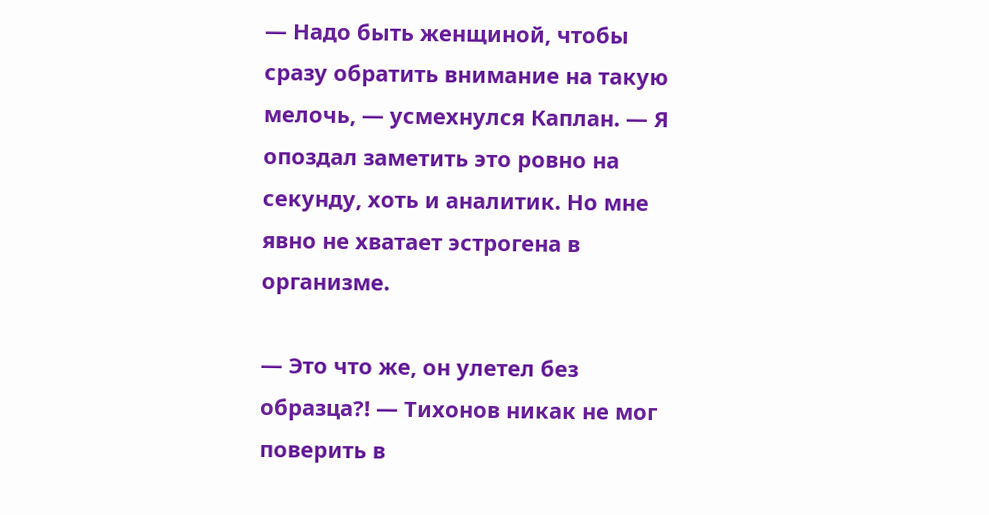— Надо быть женщиной, чтобы сразу обратить внимание на такую мелочь, — усмехнулся Каплан. — Я опоздал заметить это ровно на секунду, хоть и аналитик. Но мне явно не хватает эстрогена в организме.

— Это что же, он улетел без образца?! — Тихонов никак не мог поверить в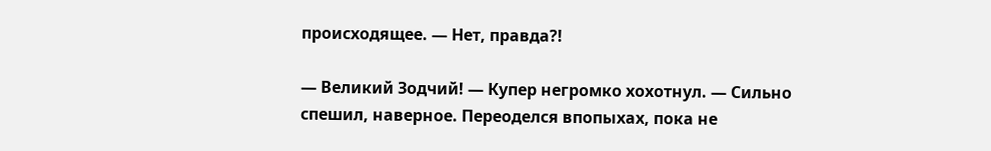происходящее. — Нет, правда?!

— Великий Зодчий! — Купер негромко хохотнул. — Сильно спешил, наверное. Переоделся впопыхах, пока не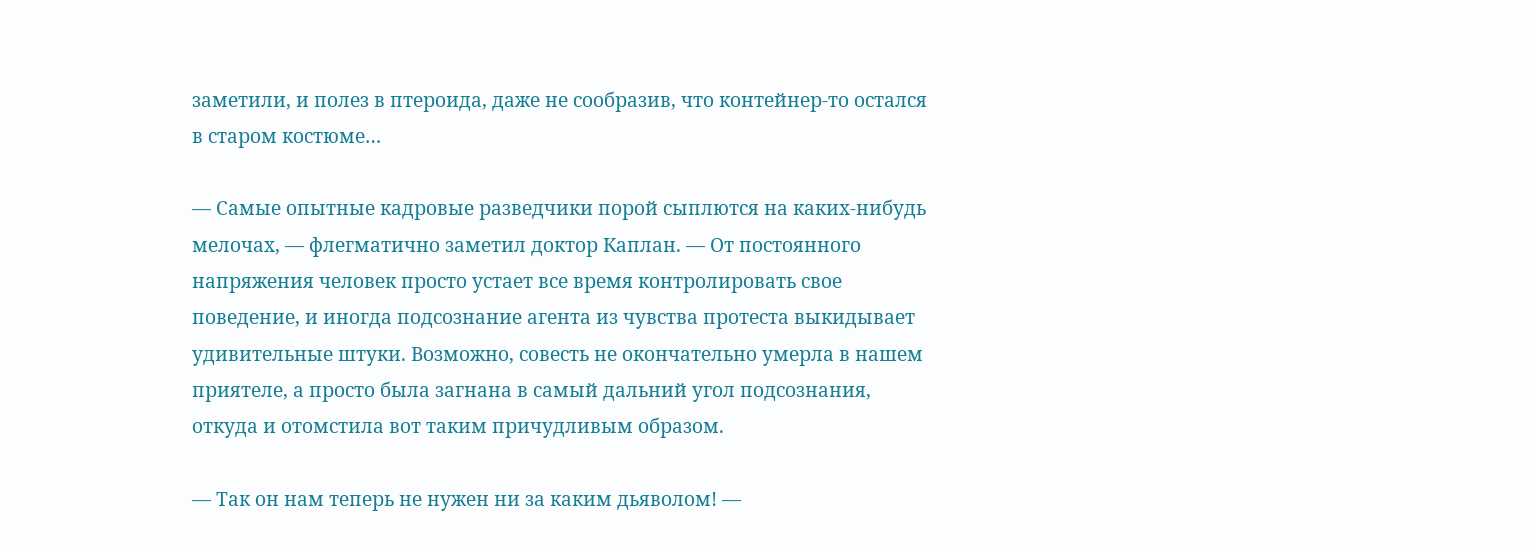заметили, и полез в птероида, даже не сообразив, что контейнер-то остался в старом костюме…

— Самые опытные кадровые разведчики порой сыплются на каких-нибудь мелочах, — флегматично заметил доктор Каплан. — От постоянного напряжения человек просто устает все время контролировать свое поведение, и иногда подсознание агента из чувства протеста выкидывает удивительные штуки. Возможно, совесть не окончательно умерла в нашем приятеле, а просто была загнана в самый дальний угол подсознания, откуда и отомстила вот таким причудливым образом.

— Так он нам теперь не нужен ни за каким дьяволом! —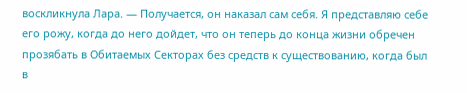воскликнула Лара. — Получается, он наказал сам себя. Я представляю себе его рожу, когда до него дойдет, что он теперь до конца жизни обречен прозябать в Обитаемых Секторах без средств к существованию, когда был в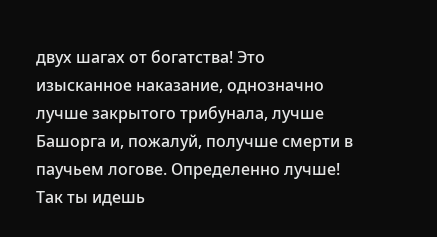двух шагах от богатства! Это изысканное наказание, однозначно лучше закрытого трибунала, лучше Башорга и, пожалуй, получше смерти в паучьем логове. Определенно лучше! Так ты идешь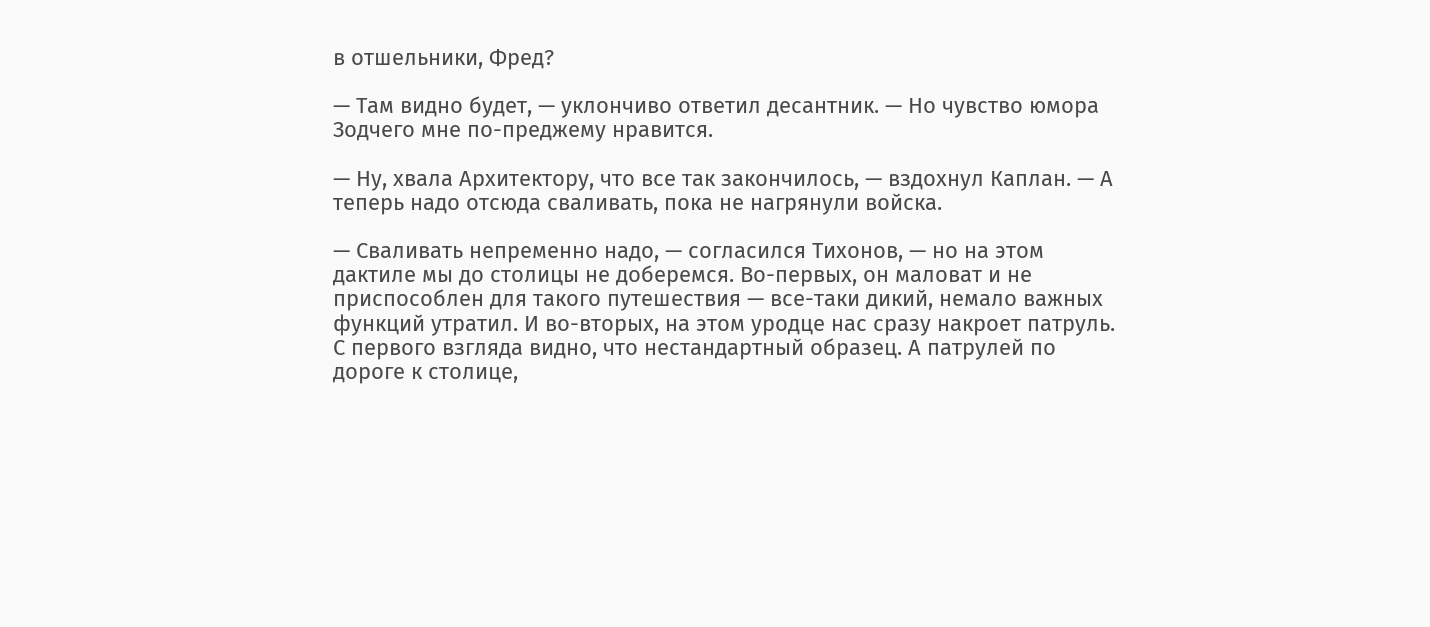в отшельники, Фред?

— Там видно будет, — уклончиво ответил десантник. — Но чувство юмора Зодчего мне по-преджему нравится.

— Ну, хвала Архитектору, что все так закончилось, — вздохнул Каплан. — А теперь надо отсюда сваливать, пока не нагрянули войска.

— Сваливать непременно надо, — согласился Тихонов, — но на этом дактиле мы до столицы не доберемся. Во-первых, он маловат и не приспособлен для такого путешествия — все-таки дикий, немало важных функций утратил. И во-вторых, на этом уродце нас сразу накроет патруль. С первого взгляда видно, что нестандартный образец. А патрулей по дороге к столице,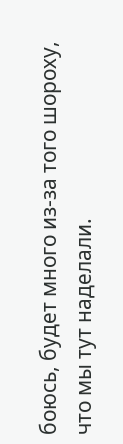боюсь, будет много из-за того шороху, что мы тут наделали.